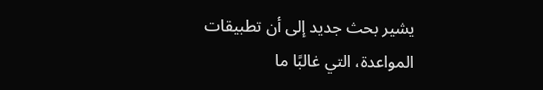يشير بحث جديد إلى أن تطبيقات المواعدة، التي غالبًا ما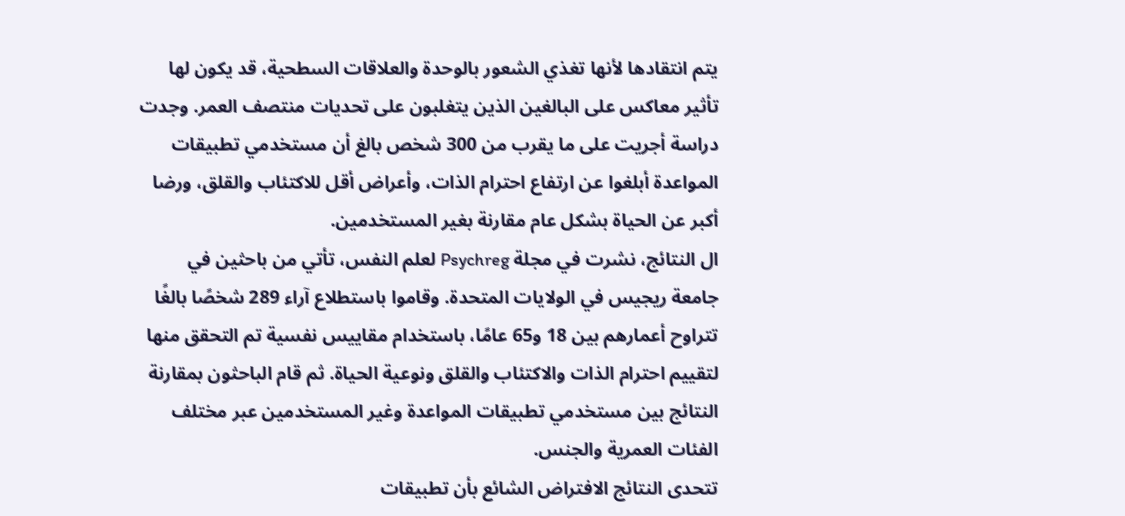يتم انتقادها لأنها تغذي الشعور بالوحدة والعلاقات السطحية، قد يكون لها تأثير معاكس على البالغين الذين يتغلبون على تحديات منتصف العمر. وجدت دراسة أجريت على ما يقرب من 300 شخص بالغ أن مستخدمي تطبيقات المواعدة أبلغوا عن ارتفاع احترام الذات، وأعراض أقل للاكتئاب والقلق، ورضا أكبر عن الحياة بشكل عام مقارنة بغير المستخدمين.
ال النتائج، نشرت في مجلة Psychreg لعلم النفس، تأتي من باحثين في جامعة ريجيس في الولايات المتحدة. وقاموا باستطلاع آراء 289 شخصًا بالغًا تتراوح أعمارهم بين 18 و65 عامًا، باستخدام مقاييس نفسية تم التحقق منها لتقييم احترام الذات والاكتئاب والقلق ونوعية الحياة. ثم قام الباحثون بمقارنة النتائج بين مستخدمي تطبيقات المواعدة وغير المستخدمين عبر مختلف الفئات العمرية والجنس.
تتحدى النتائج الافتراض الشائع بأن تطبيقات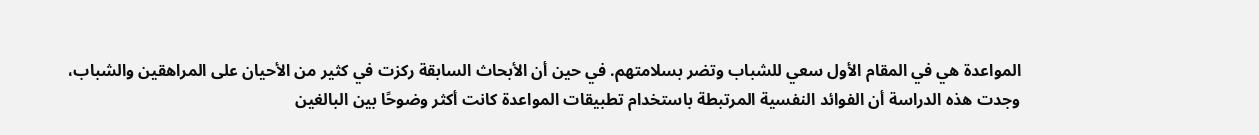المواعدة هي في المقام الأول سعي للشباب وتضر بسلامتهم. في حين أن الأبحاث السابقة ركزت في كثير من الأحيان على المراهقين والشباب، وجدت هذه الدراسة أن الفوائد النفسية المرتبطة باستخدام تطبيقات المواعدة كانت أكثر وضوحًا بين البالغين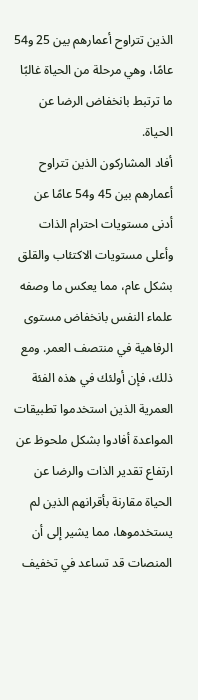الذين تتراوح أعمارهم بين 25 و54 عامًا، وهي مرحلة من الحياة غالبًا ما ترتبط بانخفاض الرضا عن الحياة.
أفاد المشاركون الذين تتراوح أعمارهم بين 45 و54 عامًا عن أدنى مستويات احترام الذات وأعلى مستويات الاكتئاب والقلق بشكل عام، مما يعكس ما وصفه علماء النفس بانخفاض مستوى الرفاهية في منتصف العمر. ومع ذلك، فإن أولئك في هذه الفئة العمرية الذين استخدموا تطبيقات المواعدة أفادوا بشكل ملحوظ عن ارتفاع تقدير الذات والرضا عن الحياة مقارنة بأقرانهم الذين لم يستخدموها، مما يشير إلى أن المنصات قد تساعد في تخفيف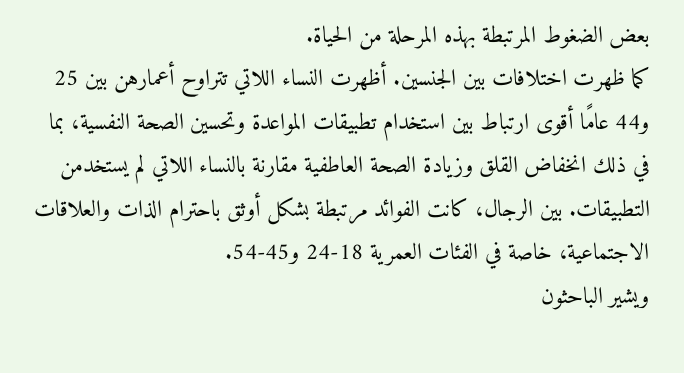بعض الضغوط المرتبطة بهذه المرحلة من الحياة.
كما ظهرت اختلافات بين الجنسين. أظهرت النساء اللاتي تتراوح أعمارهن بين 25 و44 عامًا أقوى ارتباط بين استخدام تطبيقات المواعدة وتحسين الصحة النفسية، بما في ذلك انخفاض القلق وزيادة الصحة العاطفية مقارنة بالنساء اللاتي لم يستخدمن التطبيقات. بين الرجال، كانت الفوائد مرتبطة بشكل أوثق باحترام الذات والعلاقات الاجتماعية، خاصة في الفئات العمرية 18-24 و45-54.
ويشير الباحثون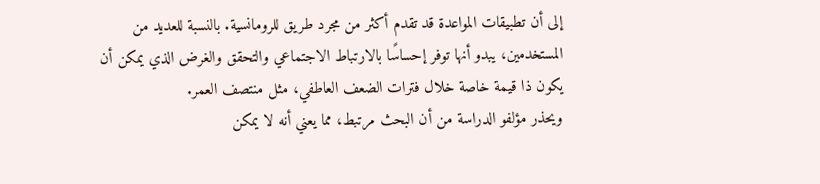إلى أن تطبيقات المواعدة قد تقدم أكثر من مجرد طريق للرومانسية. بالنسبة للعديد من المستخدمين، يبدو أنها توفر إحساسًا بالارتباط الاجتماعي والتحقق والغرض الذي يمكن أن يكون ذا قيمة خاصة خلال فترات الضعف العاطفي، مثل منتصف العمر.
ويحذر مؤلفو الدراسة من أن البحث مرتبط، مما يعني أنه لا يمكن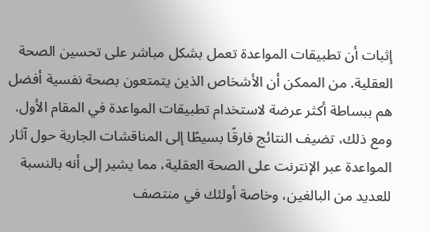إثبات أن تطبيقات المواعدة تعمل بشكل مباشر على تحسين الصحة العقلية. من الممكن أن الأشخاص الذين يتمتعون بصحة نفسية أفضل هم ببساطة أكثر عرضة لاستخدام تطبيقات المواعدة في المقام الأول. ومع ذلك، تضيف النتائج فارقًا بسيطًا إلى المناقشات الجارية حول آثار المواعدة عبر الإنترنت على الصحة العقلية، مما يشير إلى أنه بالنسبة للعديد من البالغين، وخاصة أولئك في منتصف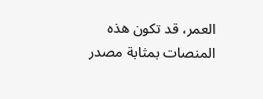العمر، قد تكون هذه المنصات بمثابة مصدر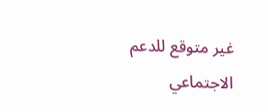غير متوقع للدعم الاجتماعي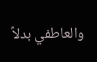والعاطفي بدلاً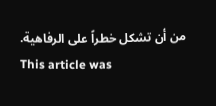من أن تشكل خطراً على الرفاهية.
This article was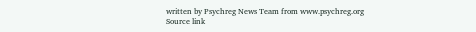written by Psychreg News Team from www.psychreg.org
Source link